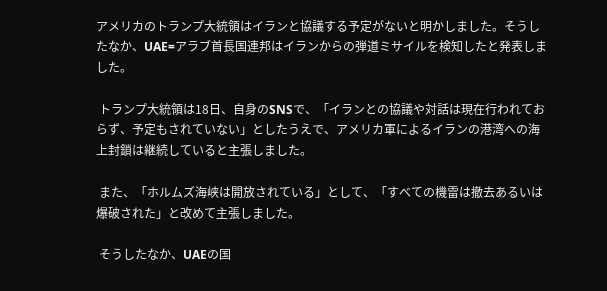アメリカのトランプ大統領はイランと協議する予定がないと明かしました。そうしたなか、UAE=アラブ首長国連邦はイランからの弾道ミサイルを検知したと発表しました。

 トランプ大統領は18日、自身のSNSで、「イランとの協議や対話は現在行われておらず、予定もされていない」としたうえで、アメリカ軍によるイランの港湾への海上封鎖は継続していると主張しました。

 また、「ホルムズ海峡は開放されている」として、「すべての機雷は撤去あるいは爆破された」と改めて主張しました。

 そうしたなか、UAEの国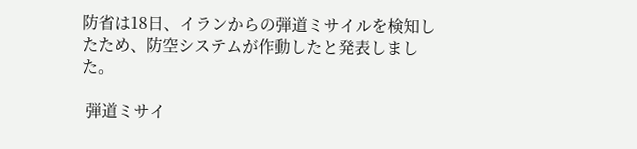防省は18日、イランからの弾道ミサイルを検知したため、防空システムが作動したと発表しました。

 弾道ミサイ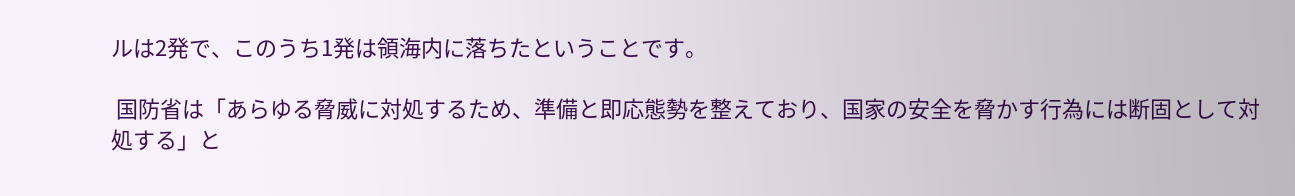ルは2発で、このうち1発は領海内に落ちたということです。

 国防省は「あらゆる脅威に対処するため、準備と即応態勢を整えており、国家の安全を脅かす行為には断固として対処する」と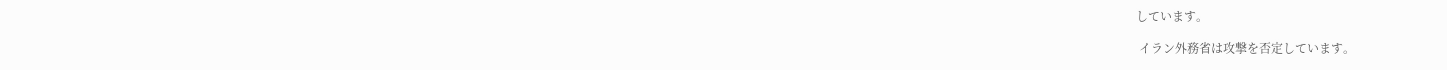しています。

 イラン外務省は攻撃を否定しています。